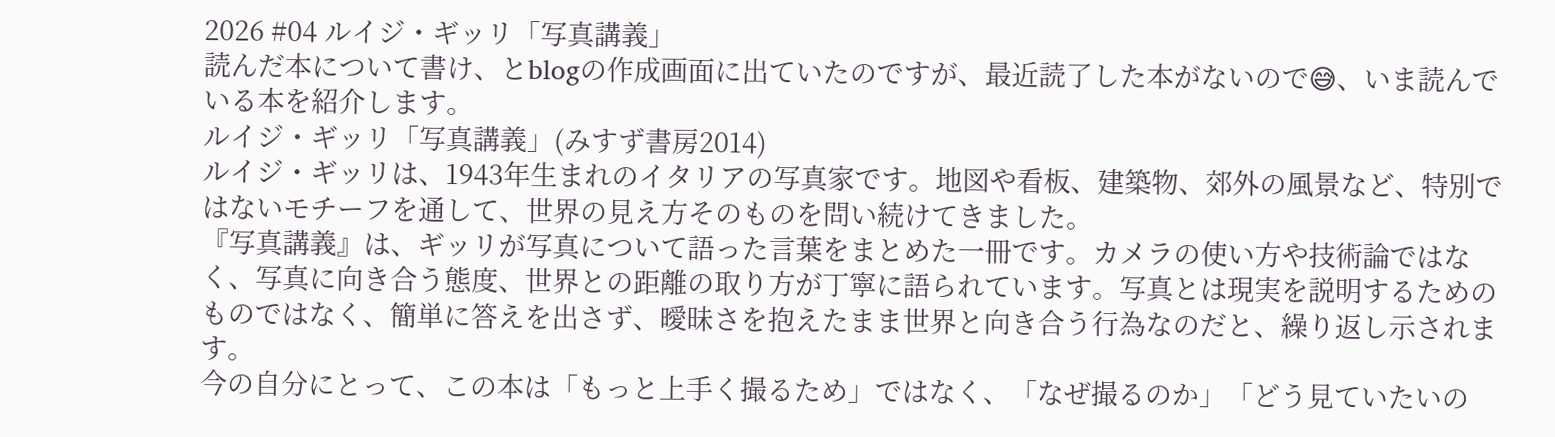2026 #04 ルイジ・ギッリ「写真講義」
読んだ本について書け、とblogの作成画面に出ていたのですが、最近読了した本がないので😅、いま読んでいる本を紹介します。
ルイジ・ギッリ「写真講義」(みすず書房2014)
ルイジ・ギッリは、1943年生まれのイタリアの写真家です。地図や看板、建築物、郊外の風景など、特別ではないモチーフを通して、世界の見え方そのものを問い続けてきました。
『写真講義』は、ギッリが写真について語った言葉をまとめた一冊です。カメラの使い方や技術論ではなく、写真に向き合う態度、世界との距離の取り方が丁寧に語られています。写真とは現実を説明するためのものではなく、簡単に答えを出さず、曖昧さを抱えたまま世界と向き合う行為なのだと、繰り返し示されます。
今の自分にとって、この本は「もっと上手く撮るため」ではなく、「なぜ撮るのか」「どう見ていたいの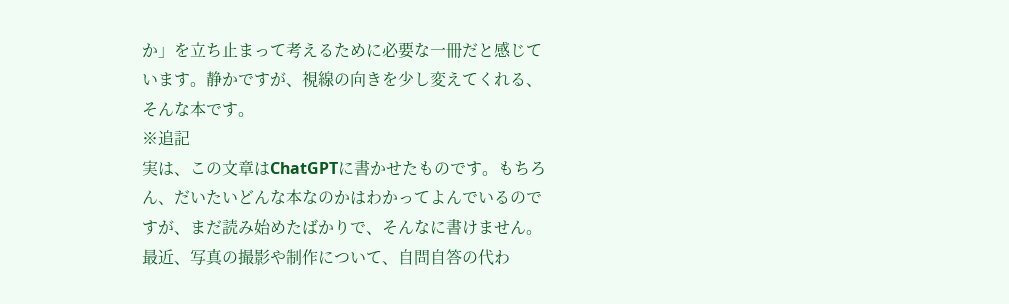か」を立ち止まって考えるために必要な一冊だと感じています。静かですが、視線の向きを少し変えてくれる、そんな本です。
※追記
実は、この文章はChatGPTに書かせたものです。もちろん、だいたいどんな本なのかはわかってよんでいるのですが、まだ読み始めたばかりで、そんなに書けません。
最近、写真の撮影や制作について、自問自答の代わ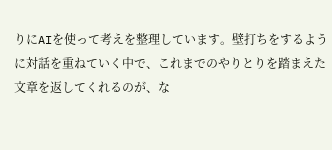りにAIを使って考えを整理しています。壁打ちをするように対話を重ねていく中で、これまでのやりとりを踏まえた文章を返してくれるのが、な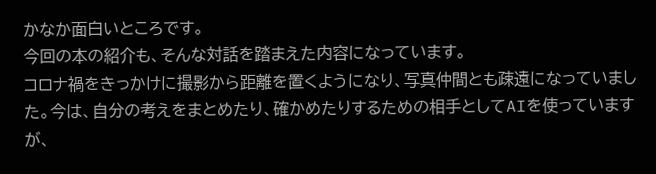かなか面白いところです。
今回の本の紹介も、そんな対話を踏まえた内容になっています。
コロナ禍をきっかけに撮影から距離を置くようになり、写真仲間とも疎遠になっていました。今は、自分の考えをまとめたり、確かめたりするための相手としてAIを使っていますが、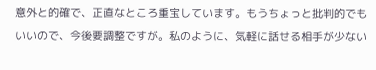意外と的確で、正直なところ重宝しています。もうちょっと批判的でもいいので、今後要調整ですが。私のように、気軽に話せる相手が少ない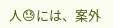人😓には、案外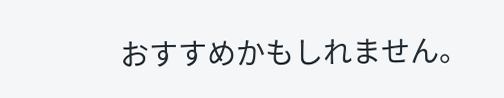おすすめかもしれません。